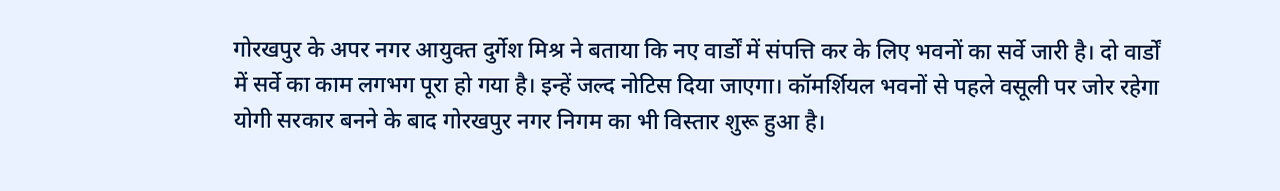गोरखपुर के अपर नगर आयुक्त दुर्गेश मिश्र ने बताया कि नए वार्डों में संपत्ति कर के लिए भवनों का सर्वे जारी है। दो वार्डों में सर्वे का काम लगभग पूरा हो गया है। इन्हें जल्द नोटिस दिया जाएगा। कॉमर्शियल भवनों से पहले वसूली पर जोर रहेगा
योगी सरकार बनने के बाद गोरखपुर नगर निगम का भी विस्तार शुरू हुआ है।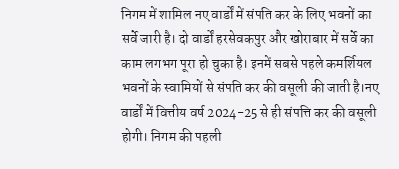निगम में शामिल नए वार्डों में संपति कर के लिए भवनों का सर्वे जारी है। दो वार्डों हरसेवकपुर और खोराबार में सर्वे का काम लगभग पूरा हो चुका है। इनमें सबसे पहले कमर्शियल भवनों के स्वामियों से संपति कर की वसूली की जाती है।नए वार्डों में वित्तीय वर्ष 2024-25 से ही संपत्ति कर की वसूली होगी। निगम की पहली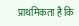प्राथमिकता है कि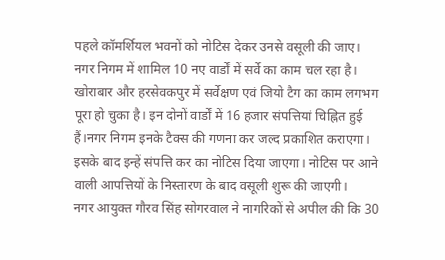पहले कॉमर्शियल भवनों को नोटिस देकर उनसे वसूली की जाए।
नगर निगम में शामिल 10 नए वार्डों में सर्वे का काम चल रहा है। खोराबार और हरसेवकपुर में सर्वेक्षण एवं जियो टैग का काम लगभग पूरा हो चुका है। इन दोनों वार्डों में 16 हजार संपत्तियां चिह्नित हुई हैं।नगर निगम इनके टैक्स की गणना कर जल्द प्रकाशित कराएगा। इसके बाद इन्हें संपत्ति कर का नोटिस दिया जाएगा। नोटिस पर आने वाली आपत्तियों के निस्तारण के बाद वसूली शुरू की जाएगी।
नगर आयुक्त गौरव सिंह सोगरवाल ने नागरिकों से अपील की कि 30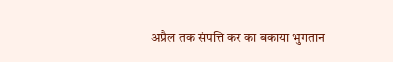अप्रैल तक संपत्ति कर का बकाया भुगतान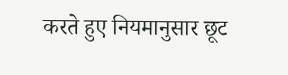करते हुए नियमानुसार छूट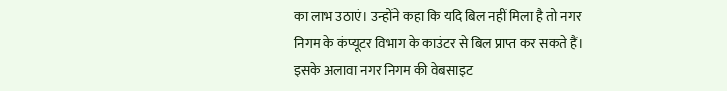का लाभ उठाएं। उन्होंने कहा कि यदि बिल नहीं मिला है तो नगर निगम के कंप्यूटर विभाग के काउंटर से बिल प्राप्त कर सकते हैं। इसके अलावा नगर निगम की वेबसाइट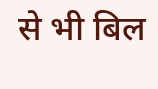से भी बिल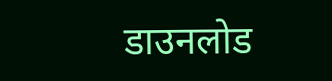डाउनलोड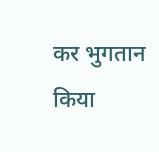कर भुगतान किया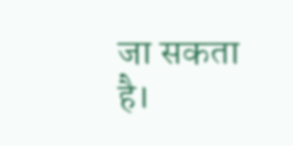जा सकता है।